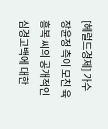[헤럴드경제] 가수 장윤정 측이 모친 육흥복 씨의 공개적인 심경고백에 대한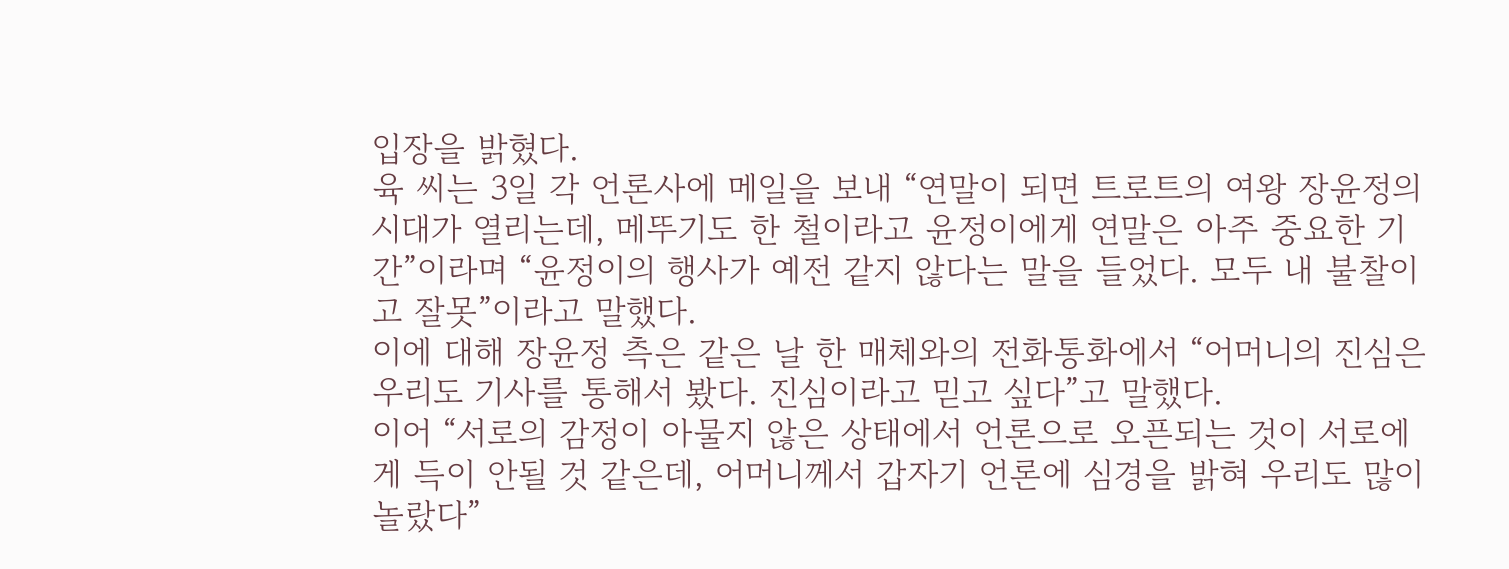입장을 밝혔다.
육 씨는 3일 각 언론사에 메일을 보내 “연말이 되면 트로트의 여왕 장윤정의 시대가 열리는데, 메뚜기도 한 철이라고 윤정이에게 연말은 아주 중요한 기간”이라며 “윤정이의 행사가 예전 같지 않다는 말을 들었다. 모두 내 불찰이고 잘못”이라고 말했다.
이에 대해 장윤정 측은 같은 날 한 매체와의 전화통화에서 “어머니의 진심은 우리도 기사를 통해서 봤다. 진심이라고 믿고 싶다”고 말했다.
이어 “서로의 감정이 아물지 않은 상태에서 언론으로 오픈되는 것이 서로에게 득이 안될 것 같은데, 어머니께서 갑자기 언론에 심경을 밝혀 우리도 많이 놀랐다”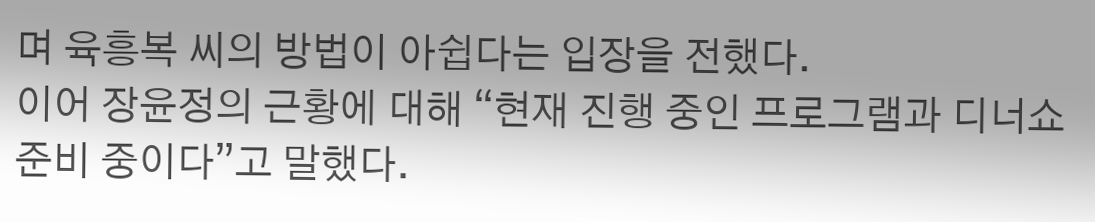며 육흥복 씨의 방법이 아쉽다는 입장을 전했다.
이어 장윤정의 근황에 대해 “현재 진행 중인 프로그램과 디너쇼 준비 중이다”고 말했다.